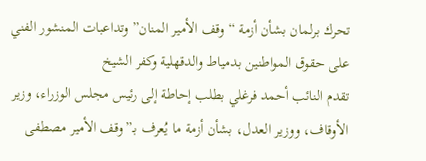تحرك برلمان بشأن أزمة “وقف الأمير المنان” وتداعبات المنشور الفني على حقوق المواطنين بدمياط والدقهلية وكفر الشيخ
تقدم النائب أحمد فرغلي بطلب إحاطة إلى رئيس مجلس الوزراء، وزير الأوقاف، ووزير العدل، بشأن أزمة ما يُعرف بـ”وقف الأمير مصطفى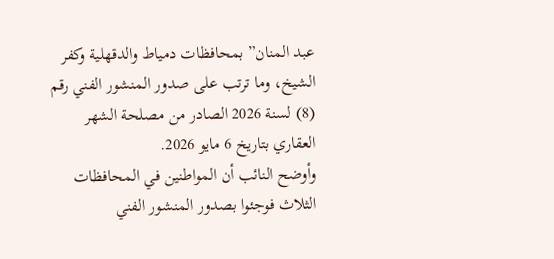عبد المنان” بمحافظات دمياط والدقهلية وكفر الشيخ، وما ترتب على صدور المنشور الفني رقم (8) لسنة 2026 الصادر من مصلحة الشهر العقاري بتاريخ 6 مايو 2026.
وأوضح النائب أن المواطنين في المحافظات الثلاث فوجئوا بصدور المنشور الفني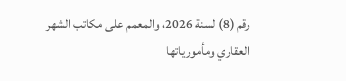رقم (8) لسنة 2026، والمعمم على مكاتب الشهر العقاري ومأمورياتها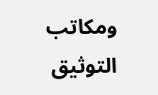ومكاتب التوثيق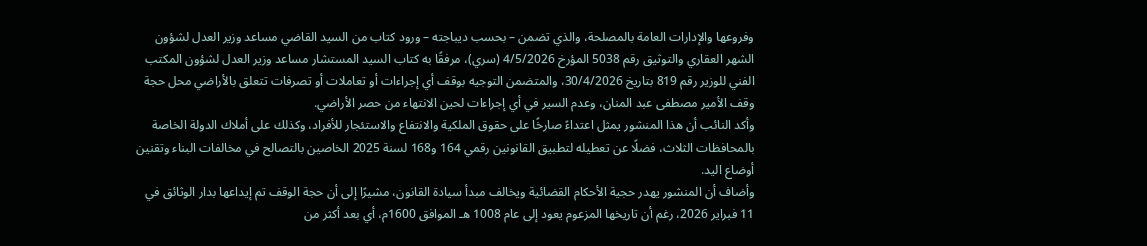وفروعها والإدارات العامة بالمصلحة، والذي تضمن – بحسب ديباجته – ورود كتاب من السيد القاضي مساعد وزير العدل لشؤون الشهر العقاري والتوثيق رقم 5038 المؤرخ 4/5/2026 (سري)، مرفقًا به كتاب السيد المستشار مساعد وزير العدل لشؤون المكتب الفني للوزير رقم 819 بتاريخ 30/4/2026، والمتضمن التوجيه بوقف أي إجراءات أو تعاملات أو تصرفات تتعلق بالأراضي محل حجة وقف الأمير مصطفى عبد المنان، وعدم السير في أي إجراءات لحين الانتهاء من حصر الأراضي.
وأكد النائب أن هذا المنشور يمثل اعتداءً صارخًا على حقوق الملكية والانتفاع والاستئجار للأفراد، وكذلك على أملاك الدولة الخاصة بالمحافظات الثلاث، فضلًا عن تعطيله لتطبيق القانونين رقمي 164 و168 لسنة 2025 الخاصين بالتصالح في مخالفات البناء وتقنين أوضاع اليد.
وأضاف أن المنشور يهدر حجية الأحكام القضائية ويخالف مبدأ سيادة القانون، مشيرًا إلى أن حجة الوقف تم إيداعها بدار الوثائق في 11 فبراير 2026، رغم أن تاريخها المزعوم يعود إلى عام 1008 هـ الموافق 1600م، أي بعد أكثر من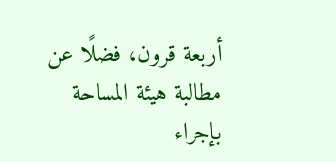أربعة قرون، فضلًا عن مطالبة هيئة المساحة بإجراء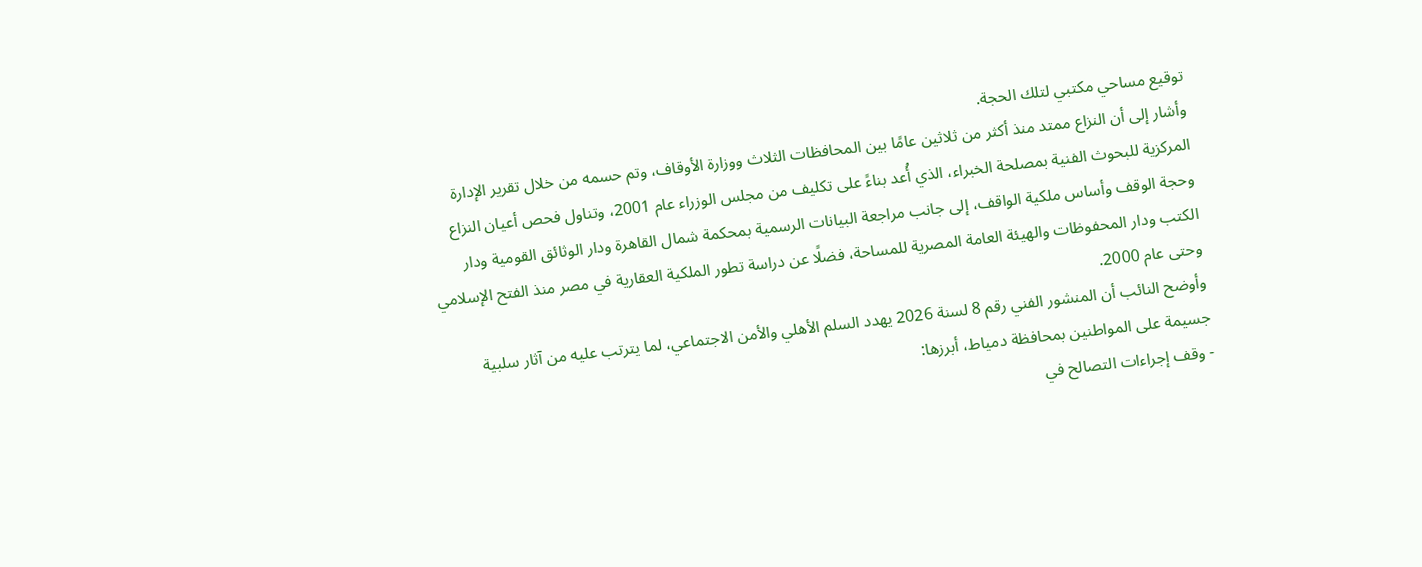توقيع مساحي مكتبي لتلك الحجة.
وأشار إلى أن النزاع ممتد منذ أكثر من ثلاثين عامًا بين المحافظات الثلاث ووزارة الأوقاف، وتم حسمه من خلال تقرير الإدارة المركزية للبحوث الفنية بمصلحة الخبراء، الذي أُعد بناءً على تكليف من مجلس الوزراء عام 2001، وتناول فحص أعيان النزاع وحجة الوقف وأساس ملكية الواقف، إلى جانب مراجعة البيانات الرسمية بمحكمة شمال القاهرة ودار الوثائق القومية ودار الكتب ودار المحفوظات والهيئة العامة المصرية للمساحة، فضلًا عن دراسة تطور الملكية العقارية في مصر منذ الفتح الإسلامي وحتى عام 2000.
وأوضح النائب أن المنشور الفني رقم 8 لسنة 2026 يهدد السلم الأهلي والأمن الاجتماعي، لما يترتب عليه من آثار سلبية جسيمة على المواطنين بمحافظة دمياط، أبرزها:
- وقف إجراءات التصالح في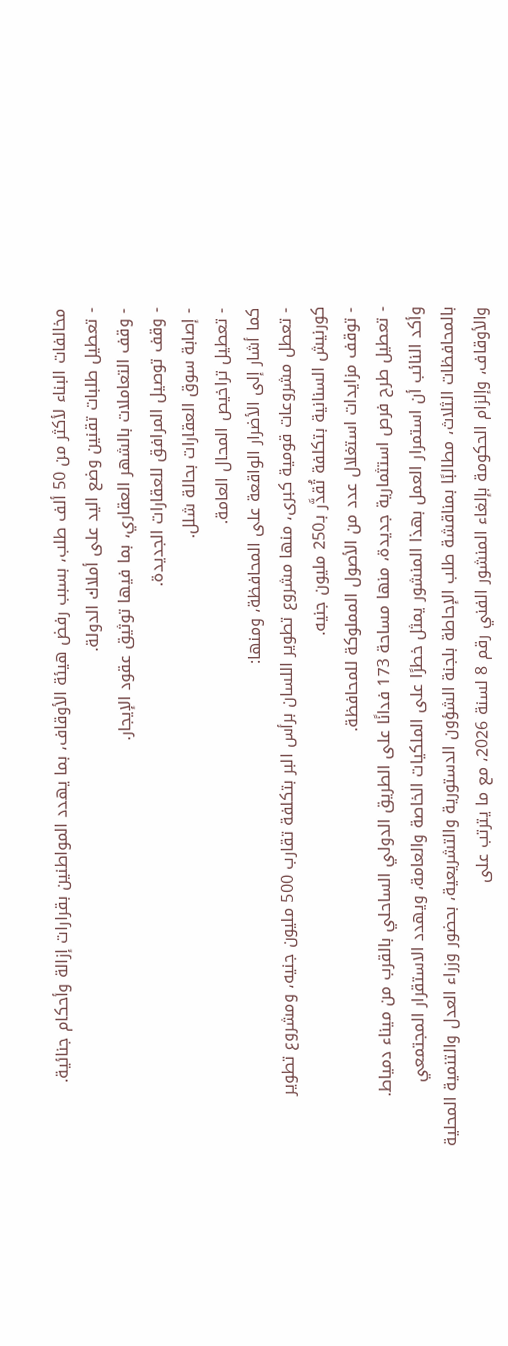مخالفات البناء لأكثر من 50 ألف طلب، بسبب رفض هيئة الأوقاف، بما يهدد المواطنين بقرارات إزالة وأحكام جنائية.
- تعطيل طلبات تقنين وضع اليد على أملاك الدولة.
- وقف التعاملات بالشهر العقاري، بما فيها توثيق عقود الإيجار.
- وقف توصيل المرافق للعقارات الجديدة.
- إصابة سوق العقارات بحالة شلل.
- تعطيل تراخيص المحال العامة.
كما أشار إلى الأضرار الواقعة على المحافظة، ومنها:
- تعطل مشروعات قومية كبرى، منها مشروع تطوير اللسان برأس البر بتكلفة تقارب 500 مليون جنيه، ومشروع تطوير كورنيش السنانية بتكلفة تُقدَّر بـ250 مليون جنيه.
- توقف مزايدات استغلال عدد من الأصول المملوكة للمحافظة.
- تعطيل طرح فرص استثمارية جديدة، منها مساحة 173 فدانًا على الطريق الدولي الساحلي بالقرب من ميناء دمياط.
وأكد النائب أن استمرار العمل بهذا المنشور يمثل خطرًا على الملكيات الخاصة والعامة، ويهدد الاستقرار المجتمعي بالمحافظات الثلاث، مطالبًا بمناقشة طلب الإحاطة بلجنة الشؤون الدستورية والتشريعية، بحضور وزراء العدل والتنمية المحلية والأوقاف، وإلزام الحكومة بإلغاء المنشور الفني رقم 8 لسنة 2026، مع ما يترتب على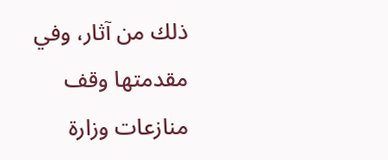ذلك من آثار، وفي مقدمتها وقف منازعات وزارة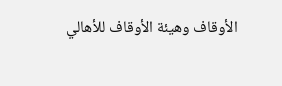الأوقاف وهيئة الأوقاف للأهالي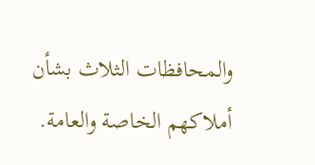والمحافظات الثلاث بشأن أملاكهم الخاصة والعامة.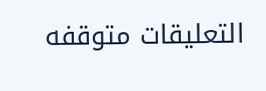التعليقات متوقفه